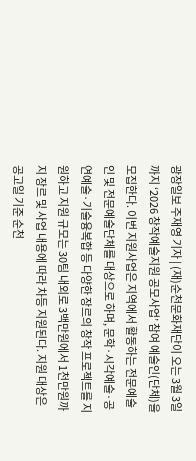광장일보 주재영 기자 | (재)순천문화재단이 오는 3월 3일까지 ‘2026 창작예술지원 공모사업’ 참여 예술인(단체)을 모집한다. 이번 지원사업은 지역에서 활동하는 전문예술인 및 전문예술단체를 대상으로 하며, 문학·시각예술·공연예술·기술융복합 등 다양한 장르의 창작 프로젝트를 지원하고 지원 규모는 30팀 내외로 3백만원에서 1천만원까지 장르 및 사업 내용에 따라 차등 지원된다. 지원 대상은 공고일 기준 순천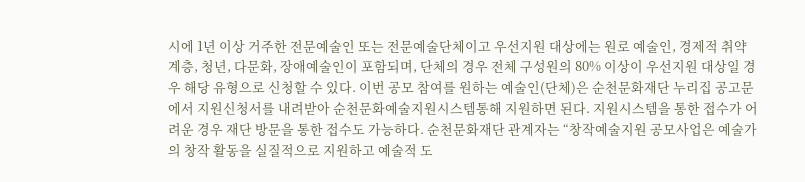시에 1년 이상 거주한 전문예술인 또는 전문예술단체이고 우선지원 대상에는 원로 예술인, 경제적 취약계층, 청년, 다문화, 장애예술인이 포함되며, 단체의 경우 전체 구성원의 80% 이상이 우선지원 대상일 경우 해당 유형으로 신청할 수 있다. 이번 공모 참여를 원하는 예술인(단체)은 순천문화재단 누리집 공고문에서 지원신청서를 내려받아 순천문화예술지원시스템통해 지원하면 된다. 지원시스템을 통한 접수가 어려운 경우 재단 방문을 통한 접수도 가능하다. 순천문화재단 관계자는 “창작예술지원 공모사업은 예술가의 창작 활동을 실질적으로 지원하고 예술적 도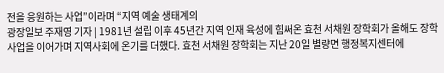전을 응원하는 사업”이라며 “지역 예술 생태계의
광장일보 주재영 기자 | 1981년 설립 이후 45년간 지역 인재 육성에 힘써온 효천 서채원 장학회가 올해도 장학사업을 이어가며 지역사회에 온기를 더했다. 효천 서채원 장학회는 지난 20일 별량면 행정복지센터에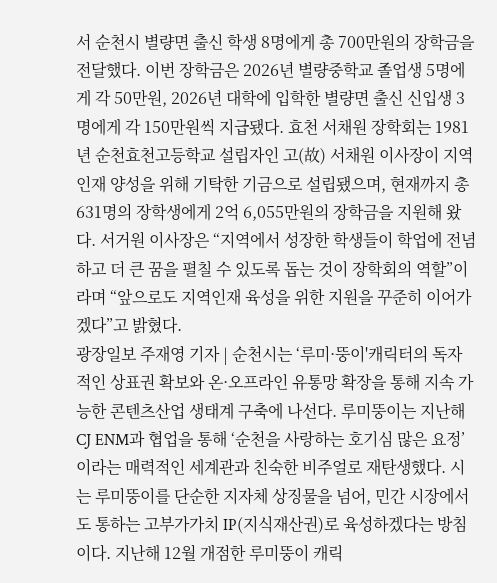서 순천시 별량면 출신 학생 8명에게 총 700만원의 장학금을 전달했다. 이번 장학금은 2026년 별량중학교 졸업생 5명에게 각 50만원, 2026년 대학에 입학한 별량면 출신 신입생 3명에게 각 150만원씩 지급됐다. 효천 서채원 장학회는 1981년 순천효천고등학교 설립자인 고(故) 서채원 이사장이 지역인재 양성을 위해 기탁한 기금으로 설립됐으며, 현재까지 총 631명의 장학생에게 2억 6,055만원의 장학금을 지원해 왔다. 서거원 이사장은 “지역에서 성장한 학생들이 학업에 전념하고 더 큰 꿈을 펼칠 수 있도록 돕는 것이 장학회의 역할”이라며 “앞으로도 지역인재 육성을 위한 지원을 꾸준히 이어가겠다”고 밝혔다.
광장일보 주재영 기자 | 순천시는 ‘루미·뚱이'캐릭터의 독자적인 상표권 확보와 온·오프라인 유통망 확장을 통해 지속 가능한 콘텐츠산업 생태계 구축에 나선다. 루미뚱이는 지난해 CJ ENM과 협업을 통해 ‘순천을 사랑하는 호기심 많은 요정’이라는 매력적인 세계관과 친숙한 비주얼로 재탄생했다. 시는 루미뚱이를 단순한 지자체 상징물을 넘어, 민간 시장에서도 통하는 고부가가치 IP(지식재산권)로 육성하겠다는 방침이다. 지난해 12월 개점한 루미뚱이 캐릭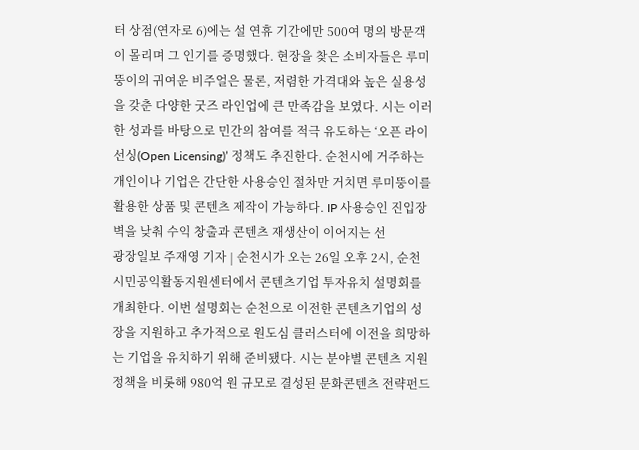터 상점(연자로 6)에는 설 연휴 기간에만 500여 명의 방문객이 몰리며 그 인기를 증명했다. 현장을 찾은 소비자들은 루미뚱이의 귀여운 비주얼은 물론, 저렴한 가격대와 높은 실용성을 갖춘 다양한 굿즈 라인업에 큰 만족감을 보였다. 시는 이러한 성과를 바탕으로 민간의 참여를 적극 유도하는 ‘오픈 라이선싱(Open Licensing)’ 정책도 추진한다. 순천시에 거주하는 개인이나 기업은 간단한 사용승인 절차만 거치면 루미뚱이를 활용한 상품 및 콘텐츠 제작이 가능하다. IP 사용승인 진입장벽을 낮춰 수익 창출과 콘텐츠 재생산이 이어지는 선
광장일보 주재영 기자 | 순천시가 오는 26일 오후 2시, 순천 시민공익활동지원센터에서 콘텐츠기업 투자유치 설명회를 개최한다. 이번 설명회는 순천으로 이전한 콘텐츠기업의 성장을 지원하고 추가적으로 원도심 클러스터에 이전을 희망하는 기업을 유치하기 위해 준비됐다. 시는 분야별 콘텐츠 지원 정책을 비롯해 980억 원 규모로 결성된 문화콘텐츠 전략펀드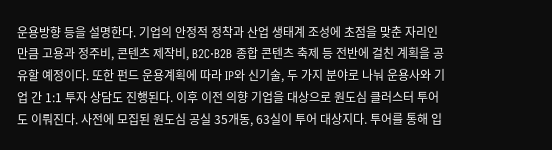운용방향 등을 설명한다. 기업의 안정적 정착과 산업 생태계 조성에 초점을 맞춘 자리인 만큼 고용과 정주비, 콘텐츠 제작비, B2C‧B2B 종합 콘텐츠 축제 등 전반에 걸친 계획을 공유할 예정이다. 또한 펀드 운용계획에 따라 IP와 신기술, 두 가지 분야로 나눠 운용사와 기업 간 1:1 투자 상담도 진행된다. 이후 이전 의향 기업을 대상으로 원도심 클러스터 투어도 이뤄진다. 사전에 모집된 원도심 공실 35개동, 63실이 투어 대상지다. 투어를 통해 입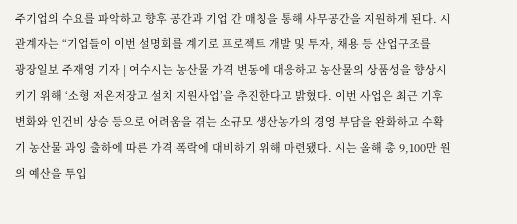주기업의 수요를 파악하고 향후 공간과 기업 간 매칭을 통해 사무공간을 지원하게 된다. 시 관계자는 “기업들이 이번 설명회를 계기로 프로젝트 개발 및 투자, 채용 등 산업구조를
광장일보 주재영 기자 | 여수시는 농산물 가격 변동에 대응하고 농산물의 상품성을 향상시키기 위해 ‘소형 저온저장고 설치 지원사업’을 추진한다고 밝혔다. 이번 사업은 최근 기후 변화와 인건비 상승 등으로 어려움을 겪는 소규모 생산농가의 경영 부담을 완화하고 수확기 농산물 과잉 출하에 따른 가격 폭락에 대비하기 위해 마련됐다. 시는 올해 총 9,100만 원의 예산을 투입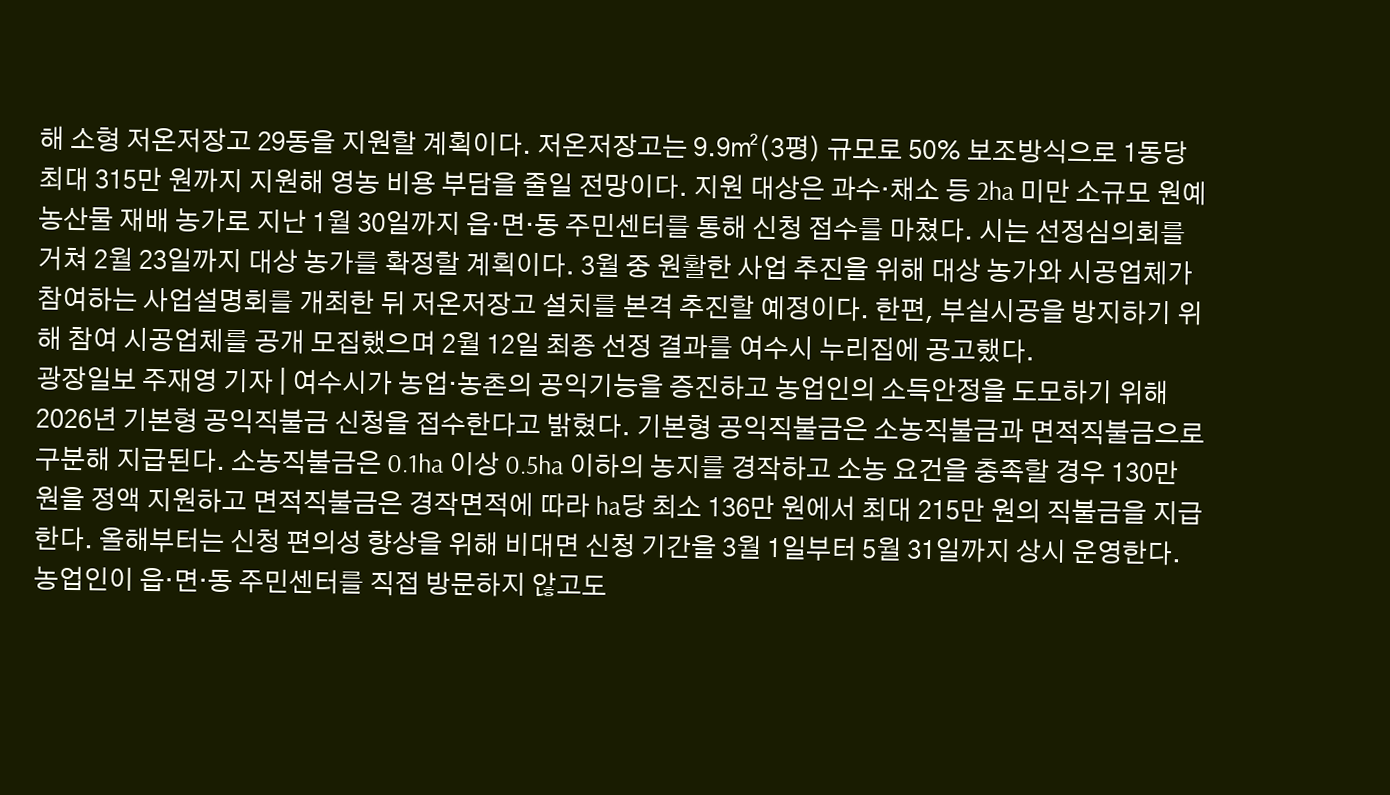해 소형 저온저장고 29동을 지원할 계획이다. 저온저장고는 9.9㎡(3평) 규모로 50% 보조방식으로 1동당 최대 315만 원까지 지원해 영농 비용 부담을 줄일 전망이다. 지원 대상은 과수·채소 등 2ha 미만 소규모 원예농산물 재배 농가로 지난 1월 30일까지 읍·면·동 주민센터를 통해 신청 접수를 마쳤다. 시는 선정심의회를 거쳐 2월 23일까지 대상 농가를 확정할 계획이다. 3월 중 원활한 사업 추진을 위해 대상 농가와 시공업체가 참여하는 사업설명회를 개최한 뒤 저온저장고 설치를 본격 추진할 예정이다. 한편, 부실시공을 방지하기 위해 참여 시공업체를 공개 모집했으며 2월 12일 최종 선정 결과를 여수시 누리집에 공고했다.
광장일보 주재영 기자 | 여수시가 농업·농촌의 공익기능을 증진하고 농업인의 소득안정을 도모하기 위해 2026년 기본형 공익직불금 신청을 접수한다고 밝혔다. 기본형 공익직불금은 소농직불금과 면적직불금으로 구분해 지급된다. 소농직불금은 0.1ha 이상 0.5ha 이하의 농지를 경작하고 소농 요건을 충족할 경우 130만 원을 정액 지원하고 면적직불금은 경작면적에 따라 ha당 최소 136만 원에서 최대 215만 원의 직불금을 지급한다. 올해부터는 신청 편의성 향상을 위해 비대면 신청 기간을 3월 1일부터 5월 31일까지 상시 운영한다. 농업인이 읍·면·동 주민센터를 직접 방문하지 않고도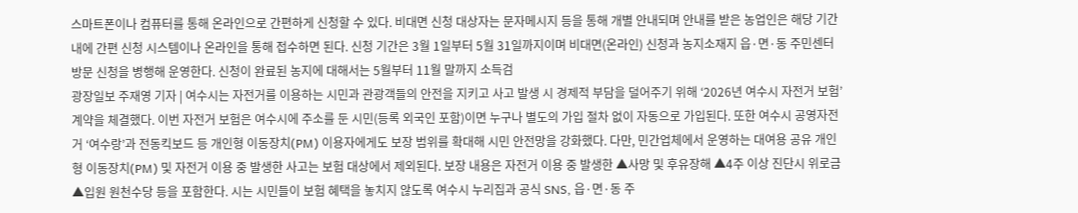스마트폰이나 컴퓨터를 통해 온라인으로 간편하게 신청할 수 있다. 비대면 신청 대상자는 문자메시지 등을 통해 개별 안내되며 안내를 받은 농업인은 해당 기간 내에 간편 신청 시스템이나 온라인을 통해 접수하면 된다. 신청 기간은 3월 1일부터 5월 31일까지이며 비대면(온라인) 신청과 농지소재지 읍·면·동 주민센터 방문 신청을 병행해 운영한다. 신청이 완료된 농지에 대해서는 5월부터 11월 말까지 소득검
광장일보 주재영 기자 | 여수시는 자전거를 이용하는 시민과 관광객들의 안전을 지키고 사고 발생 시 경제적 부담을 덜어주기 위해 ‘2026년 여수시 자전거 보험’ 계약을 체결했다. 이번 자전거 보험은 여수시에 주소를 둔 시민(등록 외국인 포함)이면 누구나 별도의 가입 절차 없이 자동으로 가입된다. 또한 여수시 공영자전거 ‘여수랑’과 전동킥보드 등 개인형 이동장치(PM) 이용자에게도 보장 범위를 확대해 시민 안전망을 강화했다. 다만, 민간업체에서 운영하는 대여용 공유 개인형 이동장치(PM) 및 자전거 이용 중 발생한 사고는 보험 대상에서 제외된다. 보장 내용은 자전거 이용 중 발생한 ▲사망 및 후유장해 ▲4주 이상 진단시 위로금 ▲입원 원천수당 등을 포함한다. 시는 시민들이 보험 혜택을 놓치지 않도록 여수시 누리집과 공식 SNS, 읍·면·동 주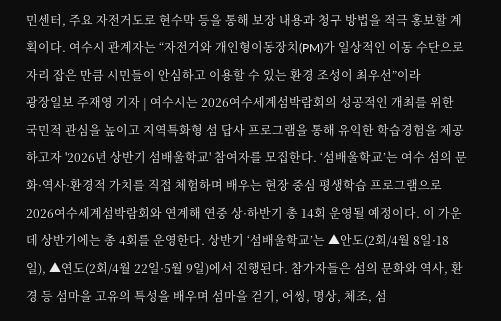민센터, 주요 자전거도로 현수막 등을 통해 보장 내용과 청구 방법을 적극 홍보할 계획이다. 여수시 관계자는 “자전거와 개인형이동장치(PM)가 일상적인 이동 수단으로 자리 잡은 만큼 시민들이 안심하고 이용할 수 있는 환경 조성이 최우선”이라
광장일보 주재영 기자 | 여수시는 2026여수세계섬박람회의 성공적인 개최를 위한 국민적 관심을 높이고 지역특화형 섬 답사 프로그램을 통해 유익한 학습경험을 제공하고자 '2026년 상반기 섬배울학교' 참여자를 모집한다. ‘섬배울학교’는 여수 섬의 문화·역사·환경적 가치를 직접 체험하며 배우는 현장 중심 평생학습 프로그램으로 2026여수세계섬박람회와 연계해 연중 상·하반기 총 14회 운영될 예정이다. 이 가운데 상반기에는 총 4회를 운영한다. 상반기 ‘섬배울학교’는 ▲안도(2회/4월 8일·18일), ▲연도(2회/4월 22일·5월 9일)에서 진행된다. 참가자들은 섬의 문화와 역사, 환경 등 섬마을 고유의 특성을 배우며 섬마을 걷기, 어씽, 명상, 체조, 섬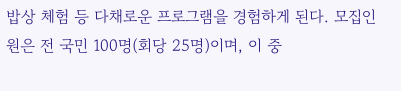밥상 체험 등 다채로운 프로그램을 경험하게 된다. 모집인원은 전 국민 100명(회당 25명)이며, 이 중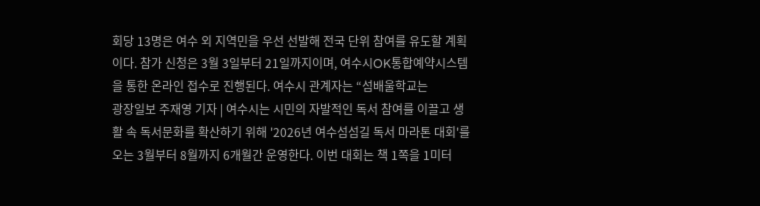회당 13명은 여수 외 지역민을 우선 선발해 전국 단위 참여를 유도할 계획이다. 참가 신청은 3월 3일부터 21일까지이며, 여수시OK통합예약시스템을 통한 온라인 접수로 진행된다. 여수시 관계자는 “섬배울학교는
광장일보 주재영 기자 | 여수시는 시민의 자발적인 독서 참여를 이끌고 생활 속 독서문화를 확산하기 위해 '2026년 여수섬섬길 독서 마라톤 대회'를 오는 3월부터 8월까지 6개월간 운영한다. 이번 대회는 책 1쪽을 1미터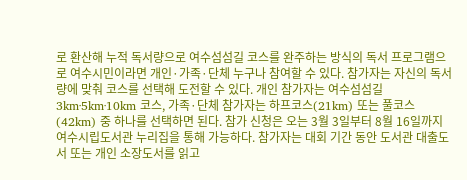로 환산해 누적 독서량으로 여수섬섬길 코스를 완주하는 방식의 독서 프로그램으로 여수시민이라면 개인·가족·단체 누구나 참여할 수 있다. 참가자는 자신의 독서량에 맞춰 코스를 선택해 도전할 수 있다. 개인 참가자는 여수섬섬길 3km·5km·10km 코스, 가족·단체 참가자는 하프코스(21km) 또는 풀코스(42km) 중 하나를 선택하면 된다. 참가 신청은 오는 3월 3일부터 8월 16일까지 여수시립도서관 누리집을 통해 가능하다. 참가자는 대회 기간 동안 도서관 대출도서 또는 개인 소장도서를 읽고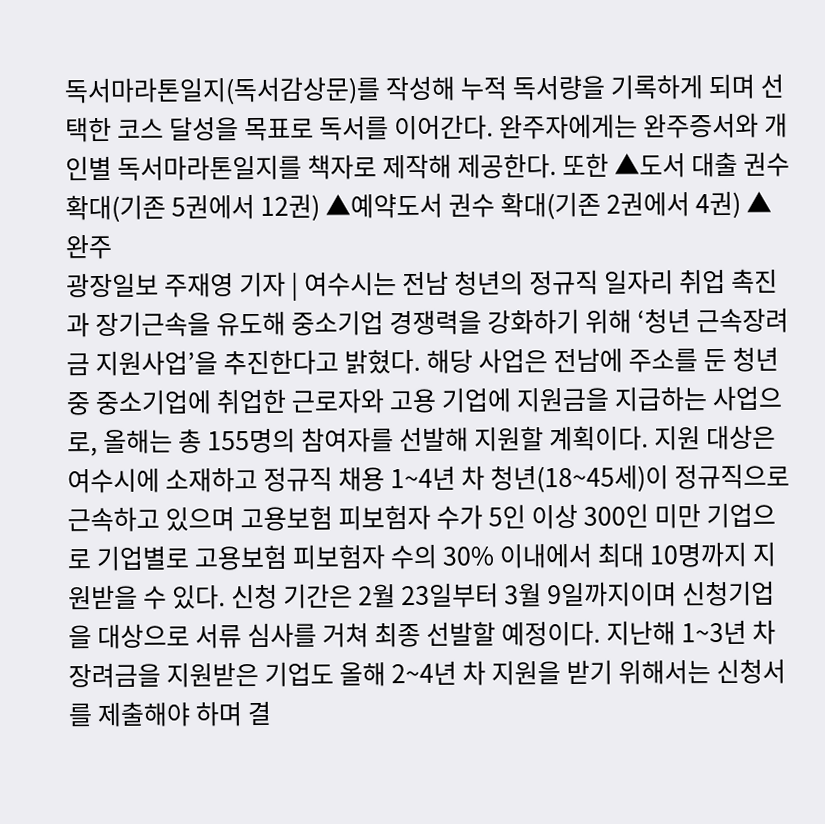독서마라톤일지(독서감상문)를 작성해 누적 독서량을 기록하게 되며 선택한 코스 달성을 목표로 독서를 이어간다. 완주자에게는 완주증서와 개인별 독서마라톤일지를 책자로 제작해 제공한다. 또한 ▲도서 대출 권수 확대(기존 5권에서 12권) ▲예약도서 권수 확대(기존 2권에서 4권) ▲완주
광장일보 주재영 기자 | 여수시는 전남 청년의 정규직 일자리 취업 촉진과 장기근속을 유도해 중소기업 경쟁력을 강화하기 위해 ‘청년 근속장려금 지원사업’을 추진한다고 밝혔다. 해당 사업은 전남에 주소를 둔 청년 중 중소기업에 취업한 근로자와 고용 기업에 지원금을 지급하는 사업으로, 올해는 총 155명의 참여자를 선발해 지원할 계획이다. 지원 대상은 여수시에 소재하고 정규직 채용 1~4년 차 청년(18~45세)이 정규직으로 근속하고 있으며 고용보험 피보험자 수가 5인 이상 300인 미만 기업으로 기업별로 고용보험 피보험자 수의 30% 이내에서 최대 10명까지 지원받을 수 있다. 신청 기간은 2월 23일부터 3월 9일까지이며 신청기업을 대상으로 서류 심사를 거쳐 최종 선발할 예정이다. 지난해 1~3년 차 장려금을 지원받은 기업도 올해 2~4년 차 지원을 받기 위해서는 신청서를 제출해야 하며 결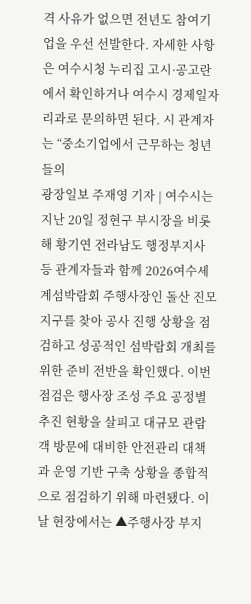격 사유가 없으면 전년도 참여기업을 우선 선발한다. 자세한 사항은 여수시청 누리집 고시·공고란에서 확인하거나 여수시 경제일자리과로 문의하면 된다. 시 관계자는 “중소기업에서 근무하는 청년들의
광장일보 주재영 기자 | 여수시는 지난 20일 정현구 부시장을 비롯해 황기연 전라남도 행정부지사 등 관계자들과 함께 2026여수세계섬박람회 주행사장인 돌산 진모지구를 찾아 공사 진행 상황을 점검하고 성공적인 섬박람회 개최를 위한 준비 전반을 확인했다. 이번 점검은 행사장 조성 주요 공정별 추진 현황을 살피고 대규모 관람객 방문에 대비한 안전관리 대책과 운영 기반 구축 상황을 종합적으로 점검하기 위해 마련됐다. 이날 현장에서는 ▲주행사장 부지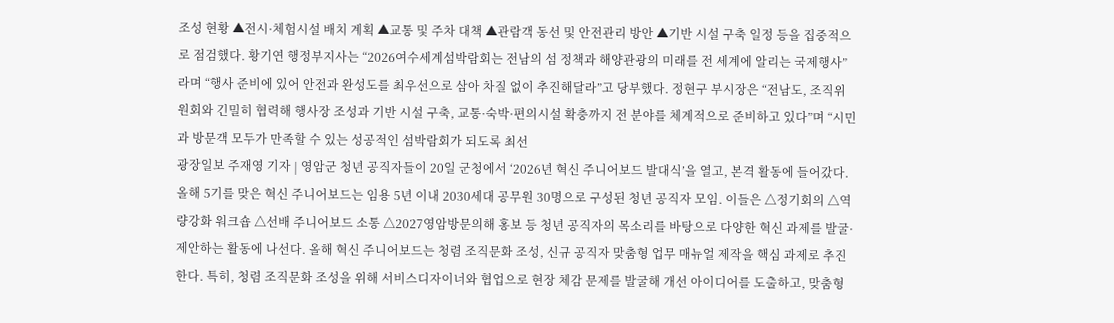조성 현황 ▲전시·체험시설 배치 계획 ▲교통 및 주차 대책 ▲관람객 동선 및 안전관리 방안 ▲기반 시설 구축 일정 등을 집중적으로 점검했다. 황기연 행정부지사는 “2026여수세계섬박람회는 전남의 섬 정책과 해양관광의 미래를 전 세계에 알리는 국제행사”라며 “행사 준비에 있어 안전과 완성도를 최우선으로 삼아 차질 없이 추진해달라”고 당부했다. 정현구 부시장은 “전남도, 조직위원회와 긴밀히 협력해 행사장 조성과 기반 시설 구축, 교통·숙박·편의시설 확충까지 전 분야를 체계적으로 준비하고 있다”며 “시민과 방문객 모두가 만족할 수 있는 성공적인 섬박람회가 되도록 최선
광장일보 주재영 기자 | 영암군 청년 공직자들이 20일 군청에서 ‘2026년 혁신 주니어보드 발대식’을 열고, 본격 활동에 들어갔다. 올해 5기를 맞은 혁신 주니어보드는 임용 5년 이내 2030세대 공무원 30명으로 구성된 청년 공직자 모임. 이들은 △정기회의 △역량강화 워크숍 △선배 주니어보드 소통 △2027영암방문의해 홍보 등 청년 공직자의 목소리를 바탕으로 다양한 혁신 과제를 발굴·제안하는 활동에 나선다. 올해 혁신 주니어보드는 청렴 조직문화 조성, 신규 공직자 맞춤형 업무 매뉴얼 제작을 핵심 과제로 추진한다. 특히, 청렴 조직문화 조성을 위해 서비스디자이너와 협업으로 현장 체감 문제를 발굴해 개선 아이디어를 도출하고, 맞춤형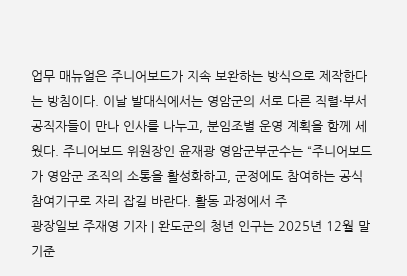업무 매뉴얼은 주니어보드가 지속 보완하는 방식으로 제작한다는 방침이다. 이날 발대식에서는 영암군의 서로 다른 직렬·부서 공직자들이 만나 인사를 나누고, 분임조별 운영 계획을 함께 세웠다. 주니어보드 위원장인 윤재광 영암군부군수는 “주니어보드가 영암군 조직의 소통을 활성화하고, 군정에도 참여하는 공식 참여기구로 자리 잡길 바란다. 활동 과정에서 주
광장일보 주재영 기자 | 완도군의 청년 인구는 2025년 12월 말 기준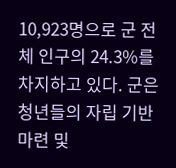10,923명으로 군 전체 인구의 24.3%를 차지하고 있다. 군은 청년들의 자립 기반 마련 및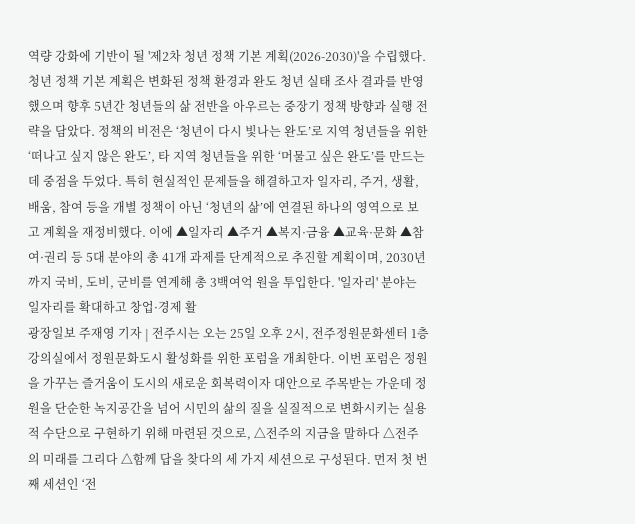역량 강화에 기반이 될 '제2차 청년 정책 기본 계획(2026-2030)'을 수립했다. 청년 정책 기본 계획은 변화된 정책 환경과 완도 청년 실태 조사 결과를 반영했으며 향후 5년간 청년들의 삶 전반을 아우르는 중장기 정책 방향과 실행 전략을 담았다. 정책의 비전은 ‘청년이 다시 빛나는 완도’로 지역 청년들을 위한 ‘떠나고 싶지 않은 완도’, 타 지역 청년들을 위한 ‘머물고 싶은 완도’를 만드는 데 중점을 두었다. 특히 현실적인 문제들을 해결하고자 일자리, 주거, 생활, 배움, 참여 등을 개별 정책이 아닌 ‘청년의 삶’에 연결된 하나의 영역으로 보고 계획을 재정비했다. 이에 ▲일자리 ▲주거 ▲복지·금융 ▲교육·문화 ▲참여·권리 등 5대 분야의 총 41개 과제를 단계적으로 추진할 계획이며, 2030년까지 국비, 도비, 군비를 연계해 총 3백여억 원을 투입한다. '일자리' 분야는 일자리를 확대하고 창업·경제 활
광장일보 주재영 기자 | 전주시는 오는 25일 오후 2시, 전주정원문화센터 1층 강의실에서 정원문화도시 활성화를 위한 포럼을 개최한다. 이번 포럼은 정원을 가꾸는 즐거움이 도시의 새로운 회복력이자 대안으로 주목받는 가운데 정원을 단순한 녹지공간을 넘어 시민의 삶의 질을 실질적으로 변화시키는 실용적 수단으로 구현하기 위해 마련된 것으로, △전주의 지금을 말하다 △전주의 미래를 그리다 △함께 답을 찾다의 세 가지 세션으로 구성된다. 먼저 첫 번째 세션인 ‘전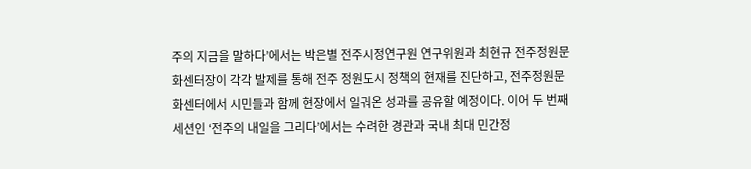주의 지금을 말하다’에서는 박은별 전주시정연구원 연구위원과 최현규 전주정원문화센터장이 각각 발제를 통해 전주 정원도시 정책의 현재를 진단하고, 전주정원문화센터에서 시민들과 함께 현장에서 일궈온 성과를 공유할 예정이다. 이어 두 번째 세션인 ‘전주의 내일을 그리다’에서는 수려한 경관과 국내 최대 민간정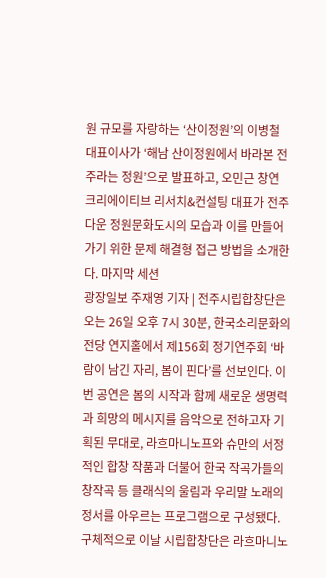원 규모를 자랑하는 ‘산이정원’의 이병철 대표이사가 ‘해남 산이정원에서 바라본 전주라는 정원’으로 발표하고, 오민근 창연 크리에이티브 리서치&컨설팅 대표가 전주다운 정원문화도시의 모습과 이를 만들어가기 위한 문제 해결형 접근 방법을 소개한다. 마지막 세션
광장일보 주재영 기자 | 전주시립합창단은 오는 26일 오후 7시 30분, 한국소리문화의전당 연지홀에서 제156회 정기연주회 ‘바람이 남긴 자리, 봄이 핀다’를 선보인다. 이번 공연은 봄의 시작과 함께 새로운 생명력과 희망의 메시지를 음악으로 전하고자 기획된 무대로, 라흐마니노프와 슈만의 서정적인 합창 작품과 더불어 한국 작곡가들의 창작곡 등 클래식의 울림과 우리말 노래의 정서를 아우르는 프로그램으로 구성됐다. 구체적으로 이날 시립합창단은 라흐마니노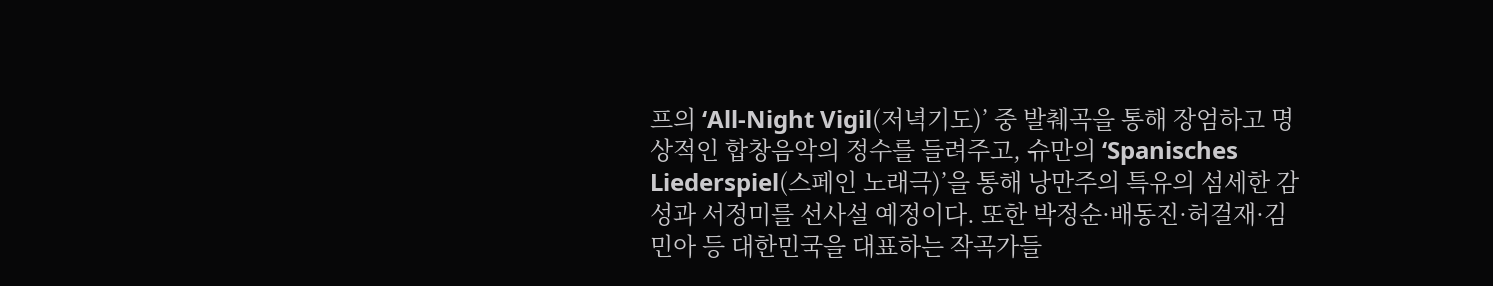프의 ‘All-Night Vigil(저녁기도)’ 중 발췌곡을 통해 장엄하고 명상적인 합창음악의 정수를 들려주고, 슈만의 ‘Spanisches Liederspiel(스페인 노래극)’을 통해 낭만주의 특유의 섬세한 감성과 서정미를 선사설 예정이다. 또한 박정순·배동진·허걸재·김민아 등 대한민국을 대표하는 작곡가들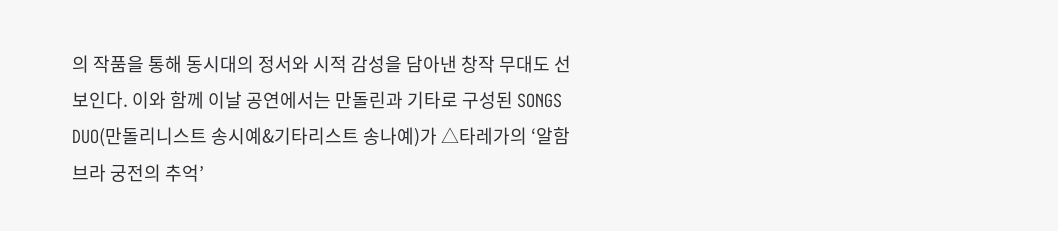의 작품을 통해 동시대의 정서와 시적 감성을 담아낸 창작 무대도 선보인다. 이와 함께 이날 공연에서는 만돌린과 기타로 구성된 SONGS DUO(만돌리니스트 송시예&기타리스트 송나예)가 △타레가의 ‘알함브라 궁전의 추억’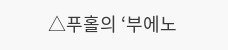△푸홀의 ‘부에노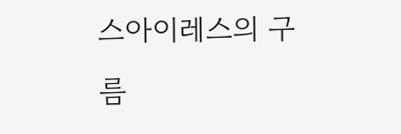스아이레스의 구름